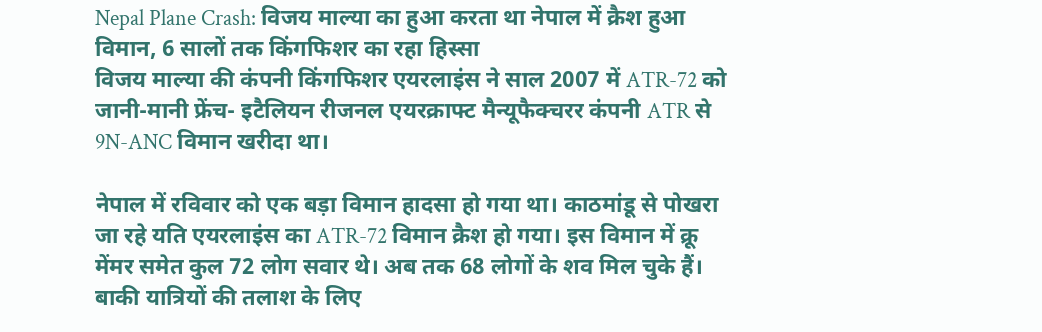Nepal Plane Crash: विजय माल्या का हुआ करता था नेपाल में क्रैश हुआ विमान, 6 सालों तक किंगफिशर का रहा हिस्सा
विजय माल्या की कंपनी किंगफिशर एयरलाइंस ने साल 2007 में ATR-72 को जानी-मानी फ्रेंच- इटैलियन रीजनल एयरक्राफ्ट मैन्यूफैक्चरर कंपनी ATR से 9N-ANC विमान खरीदा था।

नेपाल में रविवार को एक बड़ा विमान हादसा हो गया था। काठमांडू से पोखरा जा रहे यति एयरलाइंस का ATR-72 विमान क्रैश हो गया। इस विमान में क्रू मेंमर समेत कुल 72 लोग सवार थे। अब तक 68 लोगों के शव मिल चुके हैं। बाकी यात्रियों की तलाश के लिए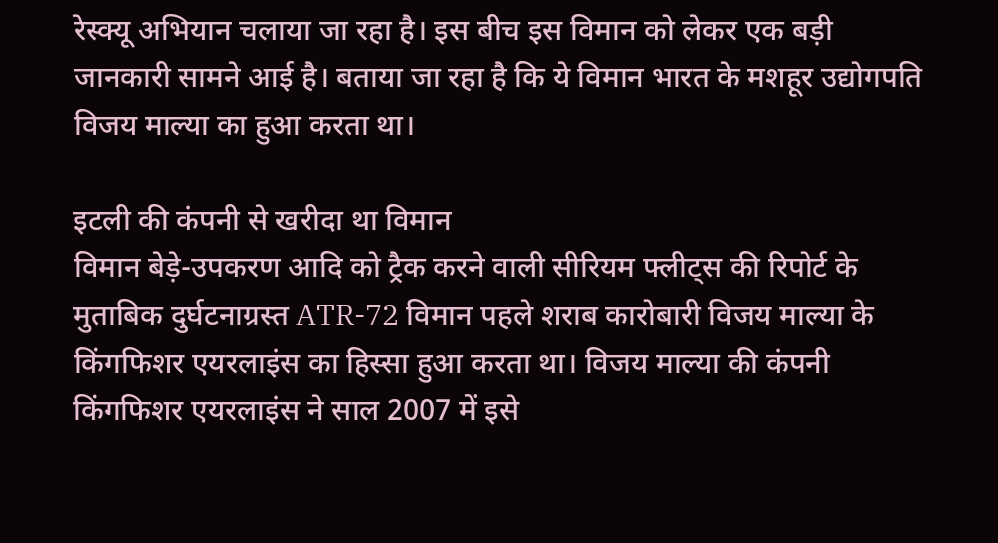रेस्क्यू अभियान चलाया जा रहा है। इस बीच इस विमान को लेकर एक बड़ी जानकारी सामने आई है। बताया जा रहा है कि ये विमान भारत के मशहूर उद्योगपति विजय माल्या का हुआ करता था।

इटली की कंपनी से खरीदा था विमान
विमान बेड़े-उपकरण आदि को ट्रैक करने वाली सीरियम फ्लीट्स की रिपोर्ट के मुताबिक दुर्घटनाग्रस्त ATR-72 विमान पहले शराब कारोबारी विजय माल्या के किंगफिशर एयरलाइंस का हिस्सा हुआ करता था। विजय माल्या की कंपनी किंगफिशर एयरलाइंस ने साल 2007 में इसे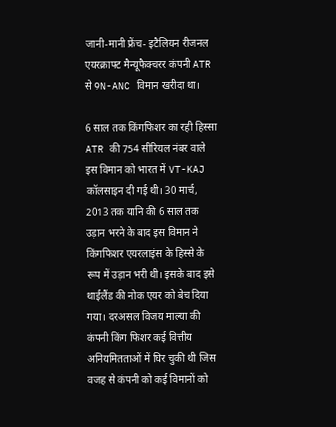जानी-मानी फ्रेंच- इटैलियन रीजनल एयरक्राफ्ट मैन्यूफैक्चरर कंपनी ATR से 9N-ANC विमान खरीदा था।

6 साल तक किंगफिशर का रही हिस्सा
ATR की 754 सीरियल नंबर वाले इस विमान को भारत में VT-KAJ कॉलसाइन दी गई थी। 30 मार्च, 2013 तक यानि की 6 साल तक उड़ान भरने के बाद इस विमान ने किंगफिशर एयरलाइंस के हिस्से के रूप में उड़ान भरी थी। इसके बाद इसे थाईलैंड की नोक एयर को बेच दिया गया। दरअसल विजय माल्या की कंपनी किंग फिशर कई वित्तीय अनियमितताओं में घिर चुकी थी जिस वजह से कंपनी को कई विमानों को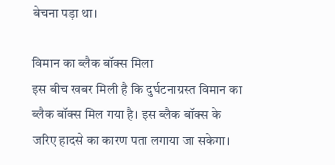बेचना पड़ा था।

विमान का ब्लैक बॉक्स मिला
इस बीच खबर मिली है कि दुर्घटनाग्रस्त विमान का ब्लैक बॉक्स मिल गया है। इस ब्लैक बॉक्स के जरिए हादसे का कारण पता लगाया जा सकेगा।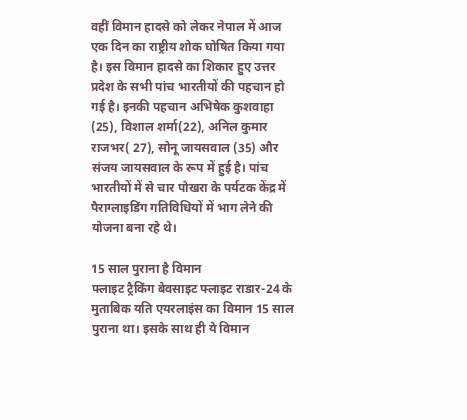वहीं विमान हादसे को लेकर नेपाल में आज एक दिन का राष्ट्रीय शोक घोषित किया गया है। इस विमान हादसे का शिकार हुए उत्तर प्रदेश के सभी पांच भारतीयों की पहचान हो गई है। इनकी पहचान अभिषेक कुशवाहा (25), विशाल शर्मा(22), अनिल कुमार राजभर( 27), सोनू जायसवाल (35) और संजय जायसवाल के रूप में हुई है। पांच भारतीयों में से चार पोखरा के पर्यटक केंद्र में पैराग्लाइडिंग गतिविधियों में भाग लेने की योजना बना रहे थे।

15 साल पुराना है विमान
फ्लाइट ट्रैकिंग बेवसाइट फ्लाइट राडार-24 के मुताबिक यति एयरलाइंस का विमान 15 साल पुराना था। इसके साथ ही ये विमान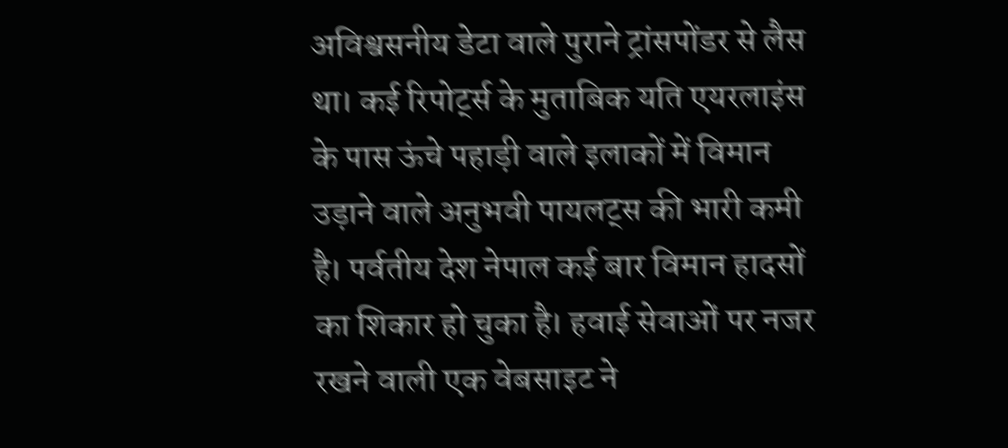अविश्वसनीय डेटा वाले पुराने ट्रांसपोंडर से लैस था। कई रिपोर्ट्स के मुताबिक यति एयरलाइंस के पास ऊंचे पहाड़ी वाले इलाकों में विमान उड़ाने वाले अनुभवी पायलट्स की भारी कमी है। पर्वतीय देश नेपाल कई बार विमान हादसों का शिकार हो चुका है। हवाई सेवाओं पर नजर रखने वाली एक वेबसाइट ने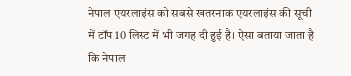नेपाल एयरलाइंस को सबसे खतरनाक एयरलाइंस की सूची में टॉप 10 लिस्ट में भी जगह दी हुई है। ऐसा बताया जाता है कि नेपाल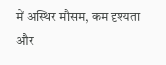में अस्थिर मौसम, कम दृश्यता और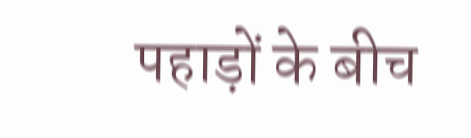पहाड़ों के बीच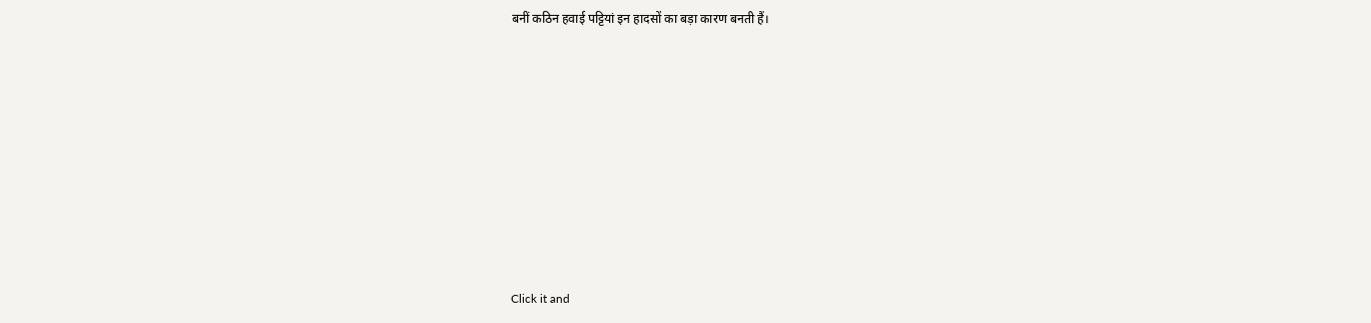बनीं कठिन हवाई पट्टियां इन हादसों का बड़ा कारण बनती हैं।












Click it and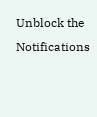Unblock the Notifications